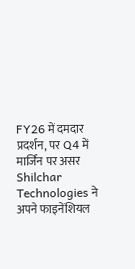FY26 में दमदार प्रदर्शन, पर Q4 में मार्जिन पर असर
Shilchar Technologies ने अपने फाइनेंशियल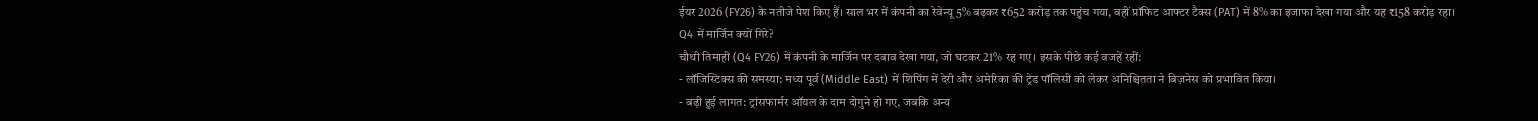ईयर 2026 (FY26) के नतीजे पेश किए हैं। साल भर में कंपनी का रेवेन्यू 5% बढ़कर ₹652 करोड़ तक पहुंच गया, वहीं प्रॉफिट आफ्टर टैक्स (PAT) में 8% का इजाफा देखा गया और यह ₹158 करोड़ रहा।
Q4 में मार्जिन क्यों गिरे?
चौथी तिमाही (Q4 FY26) में कंपनी के मार्जिन पर दबाव देखा गया, जो घटकर 21% रह गए। इसके पीछे कई वजहें रहीं:
- लॉजिस्टिक्स की समस्या: मध्य पूर्व (Middle East) में शिपिंग में देरी और अमेरिका की ट्रेड पॉलिसी को लेकर अनिश्चितता ने बिज़नेस को प्रभावित किया।
- बढ़ी हुई लागत: ट्रांसफार्मर ऑयल के दाम दोगुने हो गए, जबकि अन्य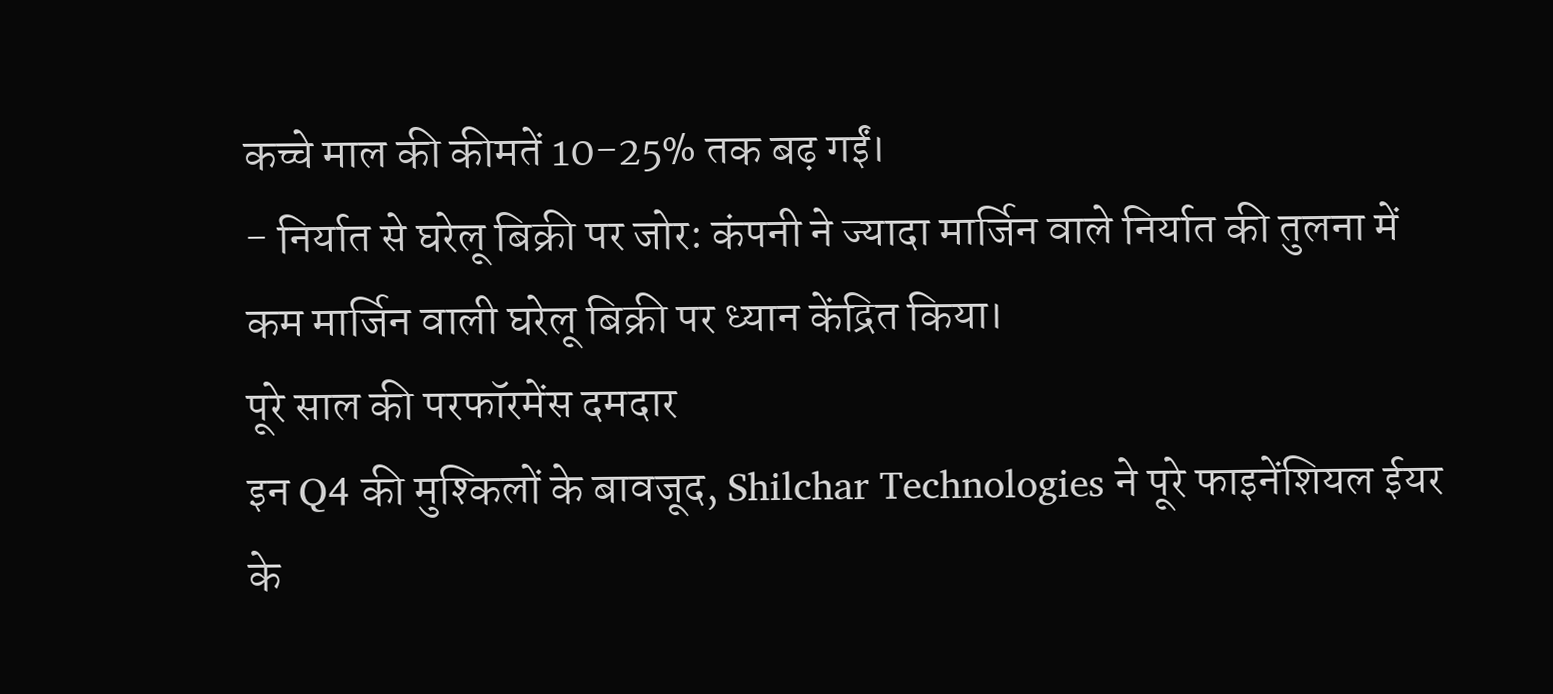कच्चे माल की कीमतें 10-25% तक बढ़ गईं।
- निर्यात से घरेलू बिक्री पर जोर: कंपनी ने ज्यादा मार्जिन वाले निर्यात की तुलना में कम मार्जिन वाली घरेलू बिक्री पर ध्यान केंद्रित किया।
पूरे साल की परफॉरमेंस दमदार
इन Q4 की मुश्किलों के बावजूद, Shilchar Technologies ने पूरे फाइनेंशियल ईयर के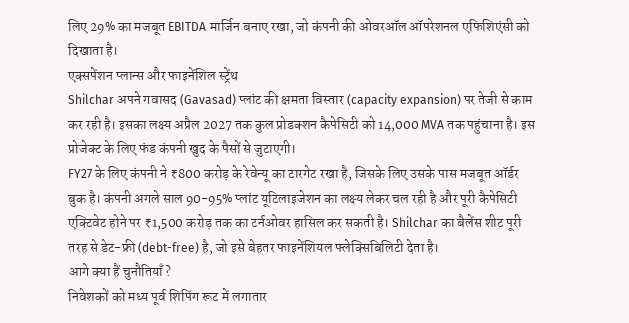लिए 29% का मजबूत EBITDA मार्जिन बनाए रखा, जो कंपनी की ओवरऑल ऑपरेशनल एफिशिएंसी को दिखाता है।
एक्सपेंशन प्लान्स और फाइनेंशिल स्ट्रेंथ
Shilchar अपने गवासद (Gavasad) प्लांट की क्षमता विस्तार (capacity expansion) पर तेजी से काम कर रही है। इसका लक्ष्य अप्रैल 2027 तक कुल प्रोडक्शन कैपेसिटी को 14,000 MVA तक पहुंचाना है। इस प्रोजेक्ट के लिए फंड कंपनी खुद के पैसों से जुटाएगी।
FY27 के लिए कंपनी ने ₹800 करोड़ के रेवेन्यू का टारगेट रखा है, जिसके लिए उसके पास मजबूत ऑर्डर बुक है। कंपनी अगले साल 90-95% प्लांट यूटिलाइजेशन का लक्ष्य लेकर चल रही है और पूरी कैपेसिटी एक्टिवेट होने पर ₹1,500 करोड़ तक का टर्नओवर हासिल कर सकती है। Shilchar का बैलेंस शीट पूरी तरह से डेट-फ्री (debt-free) है, जो इसे बेहतर फाइनेंशियल फ्लेक्सिबिलिटी देता है।
आगे क्या हैं चुनौतियाँ?
निवेशकों को मध्य पूर्व शिपिंग रूट में लगातार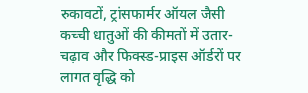रुकावटों, ट्रांसफार्मर ऑयल जैसी कच्ची धातुओं की कीमतों में उतार-चढ़ाव और फिक्स्ड-प्राइस ऑर्डरों पर लागत वृद्धि को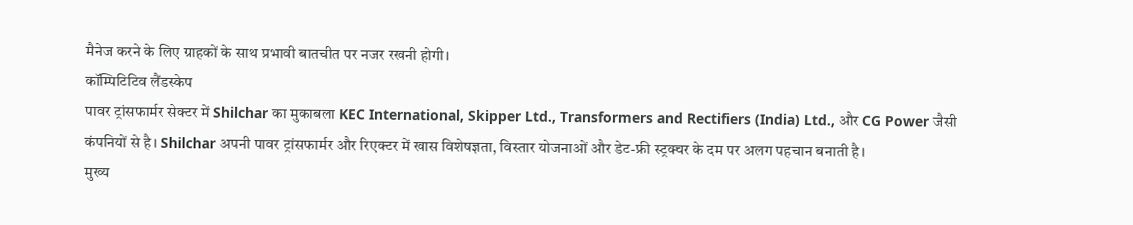मैनेज करने के लिए ग्राहकों के साथ प्रभावी बातचीत पर नजर रखनी होगी।
कॉम्पिटिटिव लैंडस्केप
पावर ट्रांसफार्मर सेक्टर में Shilchar का मुकाबला KEC International, Skipper Ltd., Transformers and Rectifiers (India) Ltd., और CG Power जैसी कंपनियों से है। Shilchar अपनी पावर ट्रांसफार्मर और रिएक्टर में खास विशेषज्ञता, विस्तार योजनाओं और डेट-फ्री स्ट्रक्चर के दम पर अलग पहचान बनाती है।
मुख्य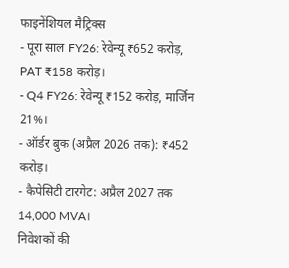फाइनेंशियल मैट्रिक्स
- पूरा साल FY26: रेवेन्यू ₹652 करोड़, PAT ₹158 करोड़।
- Q4 FY26: रेवेन्यू ₹152 करोड़, मार्जिन 21%।
- ऑर्डर बुक (अप्रैल 2026 तक): ₹452 करोड़।
- कैपेसिटी टारगेट: अप्रैल 2027 तक 14,000 MVA।
निवेशकों की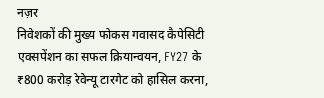नज़र
निवेशकों की मुख्य फोकस गवासद कैपेसिटी एक्सपेंशन का सफल क्रियान्वयन, FY27 के ₹800 करोड़ रेवेन्यू टारगेट को हासिल करना,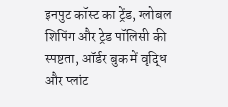इनपुट कॉस्ट का ट्रेंड, ग्लोबल शिपिंग और ट्रेड पॉलिसी की स्पष्टता, ऑर्डर बुक में वृद्धि और प्लांट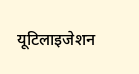यूटिलाइजेशन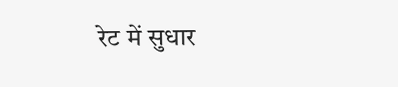रेट में सुधार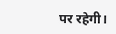पर रहेगी।